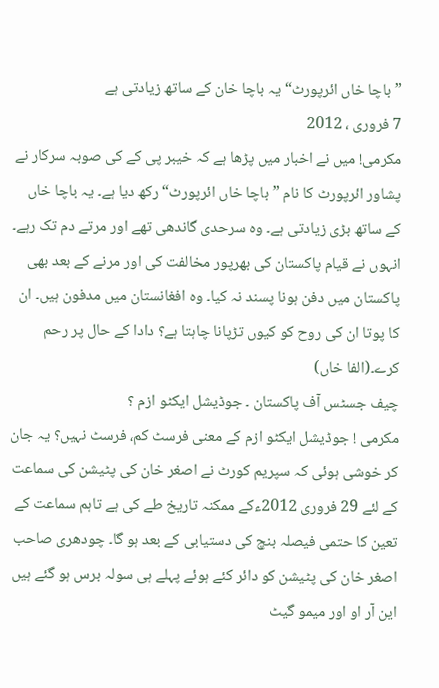”باچا خاں ائرپورٹ“ یہ باچا خان کے ساتھ زیادتی ہے
7 فروری ، 2012
مکرمی! میں نے اخبار میں پڑھا ہے کہ خیبر پی کے کی صوبہ سرکار نے پشاور ائرپورٹ کا نام ”باچا خاں ائرپورٹ“ رکھ دیا ہے۔ یہ باچا خاں کے ساتھ بڑی زیادتی ہے۔ وہ سرحدی گاندھی تھے اور مرتے دم تک رہے۔ انہوں نے قیام پاکستان کی بھرپور مخالفت کی اور مرنے کے بعد بھی پاکستان میں دفن ہونا پسند نہ کیا۔ وہ افغانستان میں مدفون ہیں۔ ان کا پوتا ان کی روح کو کیوں تڑپانا چاہتا ہے؟ دادا کے حال پر رحم کرے۔(الفا خاں)
چیف جسٹس آف پاکستان ۔ جوڈیشل ایکٹو ازم ؟
مکرمی ! جوڈیشل ایکٹو ازم کے معنی فرسٹ کم، فرسٹ نہیں؟ یہ جان کر خوشی ہوئی کہ سپریم کورٹ نے اصغر خان کی پٹیشن کی سماعت کے لئے 29 فروری 2012ءکے ممکنہ تاریخ طے کی ہے تاہم سماعت کے تعین کا حتمی فیصلہ بنچ کی دستیابی کے بعد ہو گا۔ چودھری صاحب اصغر خان کی پٹیشن کو دائر کئے ہوئے پہلے ہی سولہ برس ہو گئے ہیں این آر او اور میمو گیٹ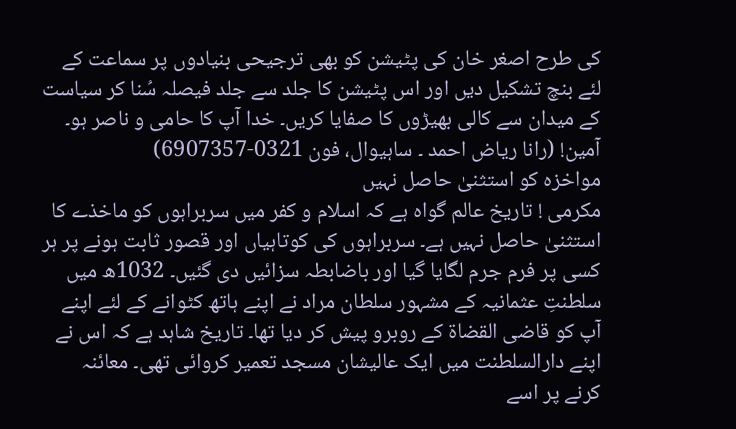کی طرح اصغر خان کی پٹیشن کو بھی ترجیحی بنیادوں پر سماعت کے لئے بنچ تشکیل دیں اور اس پٹیشن کا جلد سے جلد فیصلہ سُنا کر سیاست کے میدان سے کالی بھیڑوں کا صفایا کریں۔ خدا آپ کا حامی و ناصر ہو۔ آمین! (رانا ریاض احمد ۔ ساہیوال، فون 0321-6907357)
مواخزہ کو استثنیٰ حاصل نہیں
مکرمی ! تاریخ عالم گواہ ہے کہ اسلام و کفر میں سربراہوں کو ماخذے کا استثنیٰ حاصل نہیں ہے۔ سربراہوں کی کوتاہیاں اور قصور ثابت ہونے پر ہر کسی پر فرم جرم لگایا گیا اور باضابطہ سزائیں دی گئیں۔ 1032ھ میں سلطنتِ عثمانیہ کے مشہور سلطان مراد نے اپنے ہاتھ کٹوانے کے لئے اپنے آپ کو قاضی القضاة کے روبرو پیش کر دیا تھا۔ تاریخ شاہد ہے کہ اس نے اپنے دارالسلطنت میں ایک عالیشان مسجد تعمیر کروائی تھی۔ معائنہ کرنے پر اسے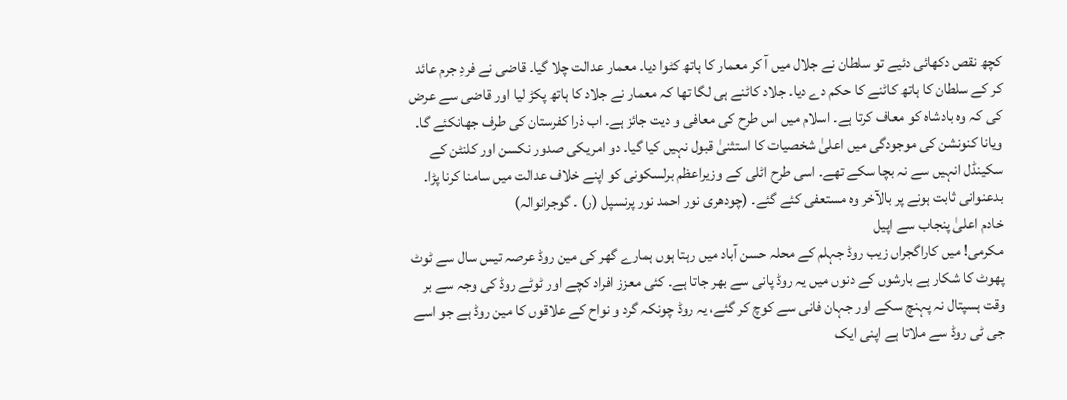کچھ نقص دکھائی دئیے تو سلطان نے جلال میں آ کر معمار کا ہاتھ کٹوا دیا۔ معمار عدالت چلا گیا۔ قاضی نے فردِ جرم عائد کر کے سلطان کا ہاتھ کاٹنے کا حکم دے دیا۔ جلاد کاٹنے ہی لگا تھا کہ معمار نے جلاد کا ہاتھ پکڑ لیا اور قاضی سے عرض کی کہ وہ بادشاہ کو معاف کرتا ہے۔ اسلام میں اس طرح کی معافی و دیت جائز ہے۔ اب ذرا کفرستان کی طرف جھانکئے گا۔ ویانا کنونشن کی موجودگی میں اعلیٰ شخصیات کا استثنیٰ قبول نہیں کیا گیا۔ دو امریکی صدور نکسن اور کلنٹن کے سکینڈل انہیں سے نہ بچا سکے تھے۔ اسی طرح اٹلی کے وزیراعظم برلسکونی کو اپنے خلاف عدالت میں سامنا کرنا پڑا۔ بدعنوانی ثابت ہونے پر بالآخر وہ مستعفی کئے گئے۔ (چودھری نور احمد نور پرنسپل (ر) ۔ گوجرانوالہ)
خادم اعلیٰ پنجاب سے اپیل
مکرمی! میں کاراگجراں زیب روڈ جہلم کے محلہ حسن آباد میں رہتا ہوں ہمارے گھر کی مین روڈ عرصہ تیس سال سے ٹوٹ پھوٹ کا شکار ہے بارشوں کے دنوں میں یہ روڈ پانی سے بھر جاتا ہے۔ کئی معزز افراد کچے اور ٹوٹے روڈ کی وجہ سے بر وقت ہسپتال نہ پہنچ سکے اور جہان فانی سے کوچ کر گئے، یہ روڈ چونکہ گرد و نواح کے علاقوں کا مین روڈ ہے جو اسے جی ٹی روڈ سے ملاتا ہے اپنی ایک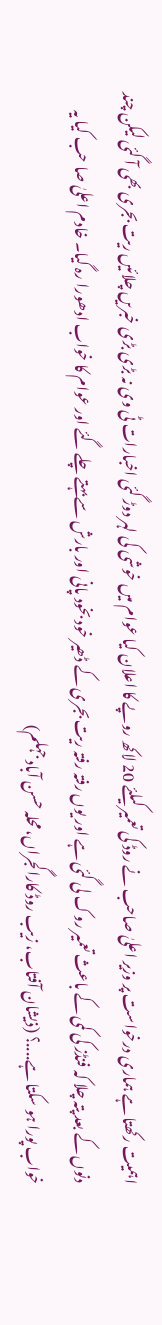اہمیت رکھتا ہے ہماری درخواست پر وزیر اعلیٰ صاحب نے روڈ کی تعمیر کیلئے 20 لاکھ روپے کا اعلان کیا عوام میں خوشی کی لہر دوڑ گئی اخبارات ٹی وی نہ بڑی بڑی خبریں چلائیں ریت بجری بھی آ گئی لیکن چند دنوں کے بعد پتہ چلا کہ فنڈز کی کمی کے باعث تعمیر روک لی گئی ہے اور یوں رفتہ رفتہ ریت بجری کے ڈھیر خود بخود پانی اور بارش سے بہتے چلے گئے اور عوام کا خواب ادھورا رہ گیا۔ خادم اعلیٰ صا حب کیا یہ خواب پورا ہو سکتا ہے....؟ (ذیشان آفتاب، زیب روڈ کاراگجراں، محلہ حسن آباد جہلم)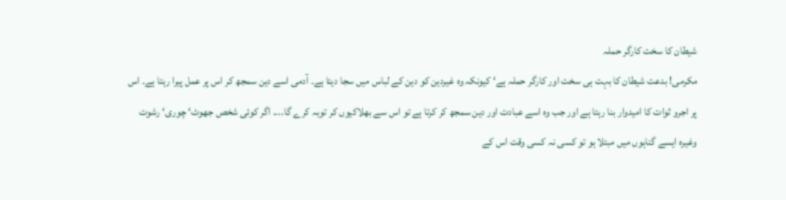شیطان کا سخت کارگر حملہ
مکرمی! بدعت شیطان کا بہت ہی سخت اور کارگر حملہ ہے‘ کیونکہ وہ غیردین کو دین کے لباس میں سجا دیتا ہے۔ آدمی اسے دین سمجھ کر اس پر عمل پیرا رہتا ہے۔ اس پر اجرو ثوات کا امیدوار بنا رہتا ہے اور جب وہ اسے عبادت اور دین سمجھ کر کرتا ہے تو اس سے بھلاکیوں کر توبہ کرے گا.... اگر کوئی شخص جھوٹ‘ چوری‘ رشوت وغیرہ ایسے گناہوں میں مبتلا ہو تو کسی نہ کسی وقت اس کے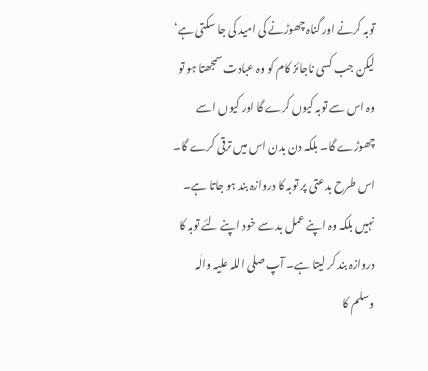توبہ کرنے اور گناہ چھوڑنے کی امید کی جا سکتی ہے‘ لیکن جب کسی ناجائز کام کو وہ عبادت سمجھتا ہو تو وہ اس سے توبہ کیوں کرے گا اور کیوں اسے چھوڑے گا۔ بلکہ دن بدن اس میں ترقی کرے گا۔ اس طرح بدعتی پر توبہ کا دروازہ بند ہو جاتا ہے۔ نہیں بلکہ وہ اپنے عمل بد سے خود اپنے لئے توبہ کا دروازہ بند کر لیتا ہے۔ آپ صلی اللہ علیہ والٰہ وسلم کا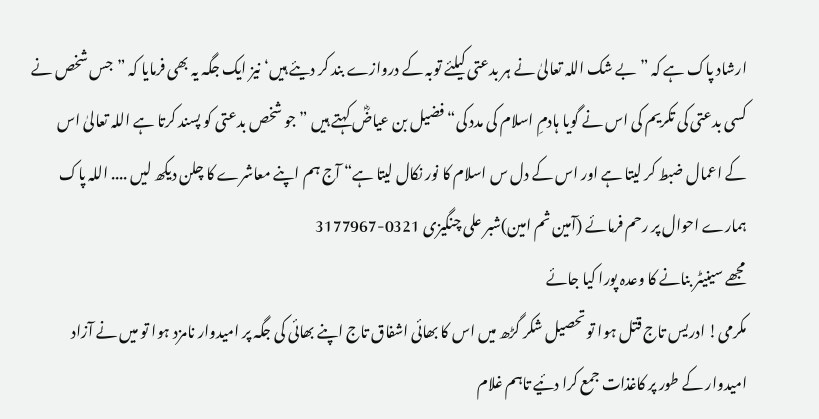ارشاد پاک ہے کہ ”بے شک اللہ تعالیٰ نے ہر بدعتی کیلئے توبہ کے دروازے بند کر دیئے ہیں‘ نیز ایک جگہ یہ بھی فرمایا کہ ”جس شخص نے کسی بدعتی کی تکریم کی اس نے گویا ہادمِ اسلام کی مدد کی“ فضیل بن عیاضؓ کہتے ہیں ”جو شخص بدعتی کو پسند کرتا ہے اللہ تعالیٰ اس کے اعمال ضبط کر لیتا ہے اور اس کے دل س اسلام کا نور نکال لیتا ہے“ آج ہم اپنے معاشرے کا چلن دیکھ لیں .... اللہ پاک ہمارے احوال پر رحم فرمائے (آمین ثم امین)شبر علی چنگیزی 0321-3177967
مجھے سینیٹر بنانے کا وعدہ پورا کیا جائے
مکرمی! ادریس تاج قتل ہوا تو تحصیل شکر گڑھ میں اس کا بھائی اشفاق تاج اپنے بھائی کی جگہ پر امیدوار نامزد ہوا تو میں نے آزاد امیدوار کے طور پر کاغذات جمع کرا دئیے تاہم غلام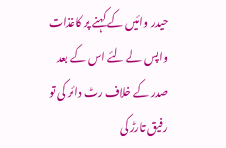حیدر وائیں کے کہنے پر کاغذات واپس لے لئے اس کے بعد صدر کے خلاف رٹ دائر کی تو رفیق تارڑ کی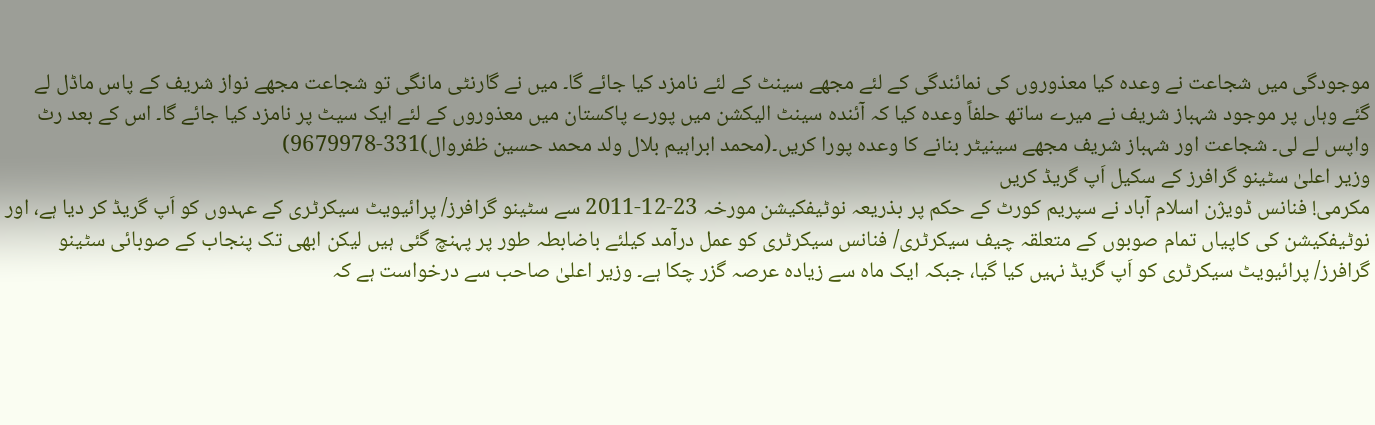موجودگی میں شجاعت نے وعدہ کیا معذوروں کی نمائندگی کے لئے مجھے سینٹ کے لئے نامزد کیا جائے گا۔ میں نے گارنٹی مانگی تو شجاعت مجھے نواز شریف کے پاس ماڈل لے گئے وہاں پر موجود شہباز شریف نے میرے ساتھ حلفاً وعدہ کیا کہ آئندہ سینٹ الیکشن میں پورے پاکستان میں معذوروں کے لئے ایک سیٹ پر نامزد کیا جائے گا۔ اس کے بعد رٹ واپس لے لی۔ شجاعت اور شہباز شریف مجھے سینیٹر بنانے کا وعدہ پورا کریں۔(محمد ابراہیم بلال ولد محمد حسین ظفروال)331-9679978)
وزیر اعلیٰ سٹینو گرافرز کے سکیل اَپ گریڈ کریں
مکرمی! فنانس ڈویژن اسلام آباد نے سپریم کورٹ کے حکم پر بذریعہ نوٹیفکیشن مورخہ 23-12-2011 سے سٹینو گرافرز/ پرائیویٹ سیکرٹری کے عہدوں کو اَپ گریڈ کر دیا ہے، اور نوٹیفکیشن کی کاپیاں تمام صوبوں کے متعلقہ چیف سیکرٹری/ فنانس سیکرٹری کو عمل درآمد کیلئے باضابطہ طور پر پہنچ گئی ہیں لیکن ابھی تک پنجاب کے صوبائی سٹینو گرافرز/ پرائیویٹ سیکرٹری کو اَپ گریڈ نہیں کیا گیا، جبکہ ایک ماہ سے زیادہ عرصہ گزر چکا ہے۔ وزیر اعلیٰ صاحب سے درخواست ہے کہ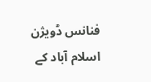فنانس ڈویژن اسلام آباد کے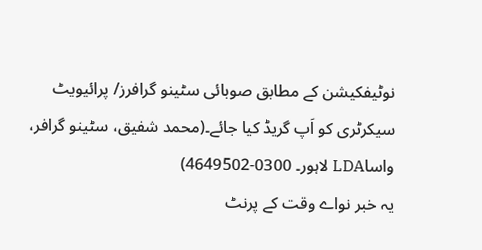نوٹیفکیشن کے مطابق صوبائی سٹینو گرافرز/ پرائیویٹ سیکرٹری کو اَپ گریڈ کیا جائے۔(محمد شفیق، سٹینو گرافر، واساLDA لاہور۔ 0300-4649502)
یہ خبر نواے وقت کے پرنٹ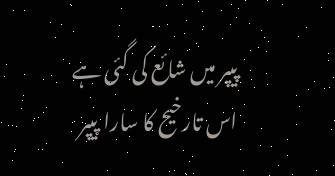پیپر میں شائع کی گئی ہے اس تارخیح کا سارا پیپر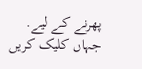پھرنے کے لیے.
جہاں کلیک کریں